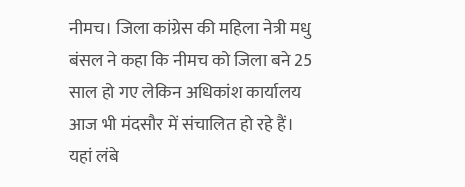नीमच। जिला कांग्रेस की महिला नेत्री मधु बंसल ने कहा कि नीमच को जिला बने 25 साल हो गए लेकिन अधिकांश कार्यालय आज भी मंदसौर में संचालित हो रहे हैं। यहां लंबे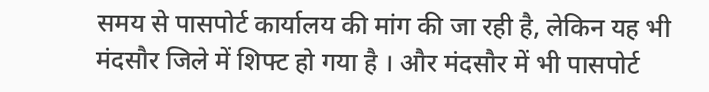समय से पासपोर्ट कार्यालय की मांग की जा रही है, लेकिन यह भी मंदसौर जिले में शिफ्ट हो गया है । और मंदसौर में भी पासपोर्ट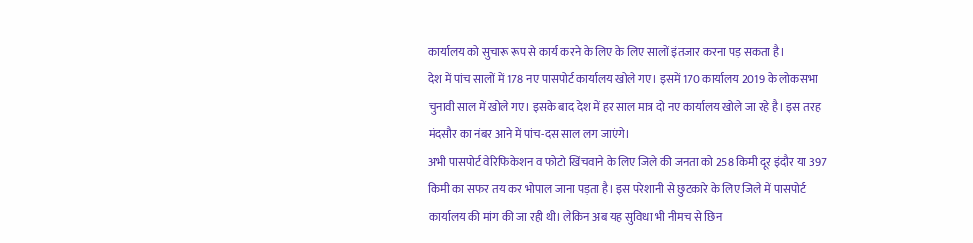कार्यालय को सुचारू रूप से कार्य करने के लिए के लिए सालों इंतजार करना पड़ सकता है।
देश में पांच सालों में 178 नए पासपोर्ट कार्यालय खोले गए। इसमें 170 कार्यालय 2019 के लोकसभा चुनावी साल में खोले गए। इसके बाद देश में हर साल मात्र दो नए कार्यालय खोले जा रहे है। इस तरह मंदसौर का नंबर आने में पांच-दस साल लग जाएंगे।
अभी पासपोर्ट वेरिफिकेशन व फोटो खिंचवाने के लिए जिले की जनता को 258 किमी दूर इंदौर या 397 किमी का सफर तय कर भोपाल जाना पड़ता है। इस परेशानी से छुटकारे के लिए जिले में पासपोर्ट कार्यालय की मांग की जा रही थी। लेकिन अब यह सुविधा भी नीमच से छिन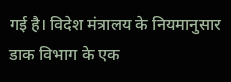गई है। विदेश मंत्रालय के नियमानुसार डाक विभाग के एक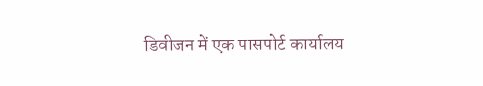डिवीजन में एक पासपोर्ट कार्यालय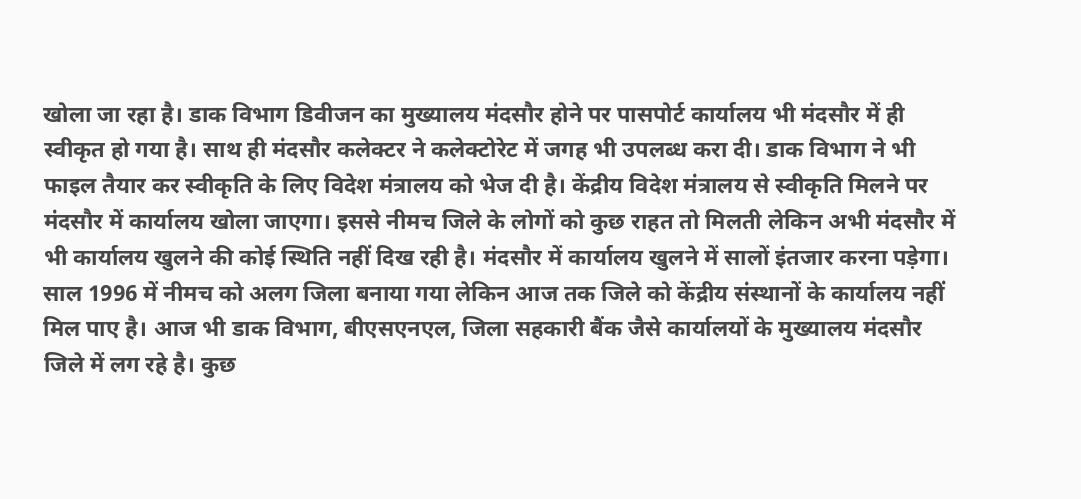खोला जा रहा है। डाक विभाग डिवीजन का मुख्यालय मंदसौर होने पर पासपोर्ट कार्यालय भी मंदसौर में ही स्वीकृत हो गया है। साथ ही मंदसौर कलेक्टर ने कलेक्टोरेट में जगह भी उपलब्ध करा दी। डाक विभाग ने भी फाइल तैयार कर स्वीकृति के लिए विदेश मंत्रालय को भेज दी है। केंद्रीय विदेश मंत्रालय से स्वीकृति मिलने पर मंदसौर में कार्यालय खोला जाएगा। इससे नीमच जिले के लोगों को कुछ राहत तो मिलती लेकिन अभी मंदसौर में भी कार्यालय खुलने की कोई स्थिति नहीं दिख रही है। मंदसौर में कार्यालय खुलने में सालों इंतजार करना पड़ेगा।
साल 1996 में नीमच को अलग जिला बनाया गया लेकिन आज तक जिले को केंद्रीय संस्थानों के कार्यालय नहीं मिल पाए है। आज भी डाक विभाग, बीएसएनएल, जिला सहकारी बैंक जैसे कार्यालयों के मुख्यालय मंदसौर जिले में लग रहे है। कुछ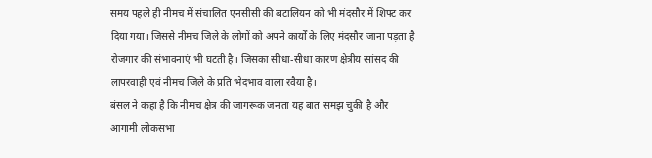समय पहले ही नीमच में संचालित एनसीसी की बटालियन को भी मंदसौर में शिफ्ट कर दिया गया। जिससे नीमच जिले के लोगों को अपने कार्यों के लिए मंदसौर जाना पड़ता है रोजगार की संभावनाएं भी घटती है। जिसका सीधा-सीधा कारण क्षेत्रीय सांसद की लापरवाही एवं नीमच जिले के प्रति भेदभाव वाला रवैया है।
बंसल ने कहा है कि नीमच क्षेत्र की जागरूक जनता यह बात समझ चुकी है और आगामी लोकसभा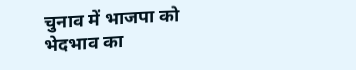चुनाव में भाजपा को भेदभाव का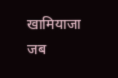खामियाजा जब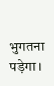भुगतना पड़ेगा।